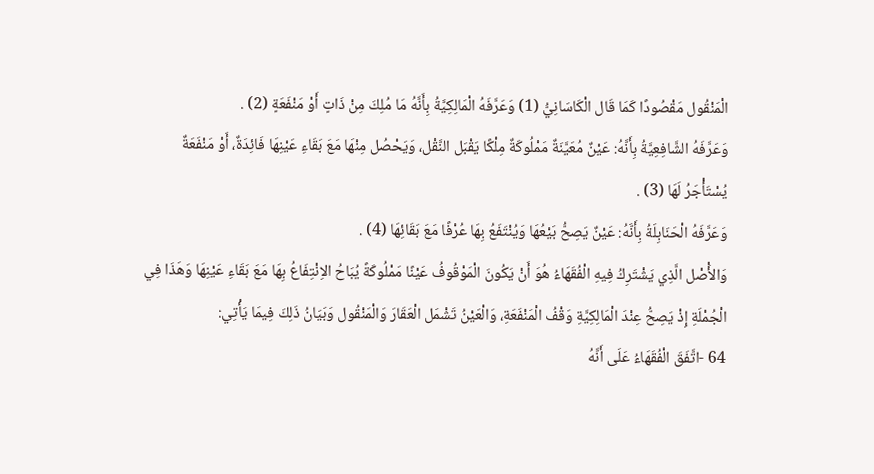الْمَنْقُول مَقْصُودًا كَمَا قَال الْكَاسَانِيُّ (1) وَعَرَّفَهُ الْمَالِكِيَّةُ بِأَنَّهُ مَا مُلِكَ مِنْ ذَاتٍ أَوْ مَنْفَعَةٍ (2) .
وَعَرَّفَهُ الشَّافِعِيَّةُ بِأَنَّهُ: عَيْنٌ مُعَيَّنَةٌ مَمْلُوكَةٌ مِلْكًا يَقْبَل النَّقْل، وَيَحْصُل مِنْهَا مَعَ بَقَاءِ عَيْنِهَا فَائِدَةٌ، أَوْ مَنْفَعَةٌ يُسْتَأْجَرُ لَهَا (3) .
وَعَرَّفَهُ الْحَنَابِلَةُ بِأَنَّهُ: عَيْنٌ يَصِحُّ بَيْعُهَا وَيُنْتَفَعُ بِهَا عُرْفًا مَعَ بَقَائِهَا (4) .
وَالأَْصْل الَّذِي يَشْتَرِكُ فِيهِ الْفُقَهَاءُ هُوَ أَنْ يَكُونَ الْمَوْقُوفُ عَيْنًا مَمْلُوكَةً يُبَاحُ الاِنْتِفَاعُ بِهَا مَعَ بَقَاءِ عَيْنِهَا وَهَذَا فِي الْجُمْلَةِ إِذْ يَصِحُّ عِنْدَ الْمَالِكِيَّةِ وَقْفُ الْمَنْفَعَةِ، وَالْعَيْنُ تَشْمَل الْعَقَارَ وَالْمَنْقُول وَبَيَانُ ذَلِكَ فِيمَا يَأْتِي:
64 -اتَّفَقَ الْفُقَهَاءُ عَلَى أَنَّهُ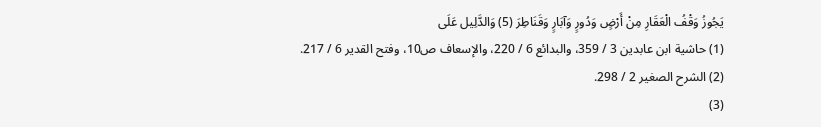يَجُوزُ وَقْفُ الْعَقَارِ مِنْ أَرْضٍ وَدُورٍ وَآبَارٍ وَقَنَاطِرَ (5) وَالدَّلِيل عَلَى
(1) حاشية ابن عابدين 3 / 359، والبدائع 6 / 220، والإسعاف ص10، وفتح القدير 6 / 217.
(2) الشرح الصغير 2 / 298.
(3)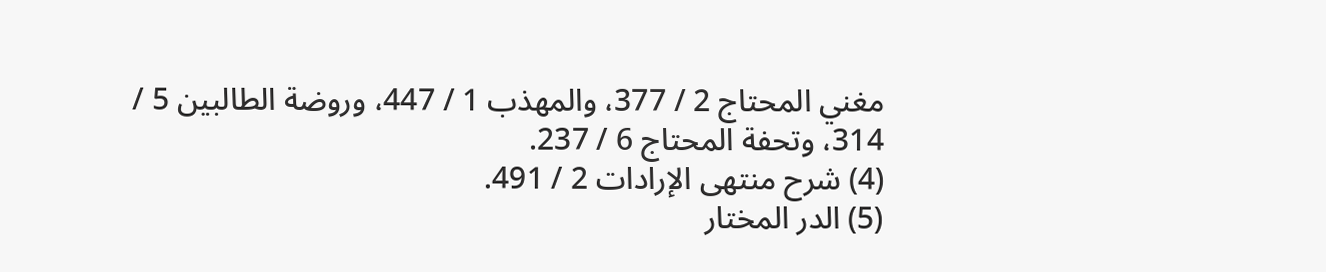مغني المحتاج 2 / 377، والمهذب 1 / 447، وروضة الطالبين 5 / 314، وتحفة المحتاج 6 / 237.
(4) شرح منتهى الإرادات 2 / 491.
(5) الدر المختار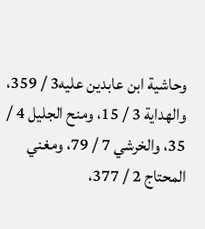وحاشية ابن عابدين عليه3 / 359، والهداية 3 / 15، ومنح الجليل 4 / 35، والخرشي 7 / 79، ومغني المحتاج 2 / 377،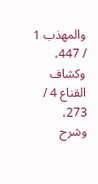والمهذب 1 / 447، وكشاف القناع 4 / 273، وشرح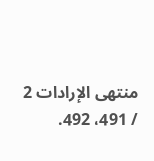منتهى الإرادات 2 / 491، 492.